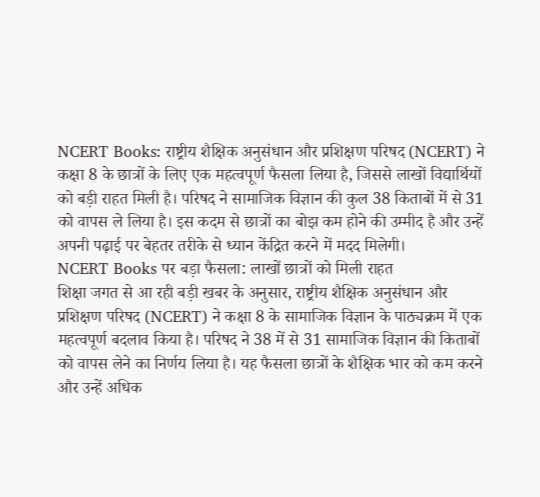NCERT Books: राष्ट्रीय शैक्षिक अनुसंधान और प्रशिक्षण परिषद (NCERT) ने कक्षा 8 के छात्रों के लिए एक महत्वपूर्ण फैसला लिया है, जिससे लाखों विद्यार्थियों को बड़ी राहत मिली है। परिषद ने सामाजिक विज्ञान की कुल 38 किताबों में से 31 को वापस ले लिया है। इस कदम से छात्रों का बोझ कम होने की उम्मीद है और उन्हें अपनी पढ़ाई पर बेहतर तरीके से ध्यान केंद्रित करने में मदद मिलेगी।
NCERT Books पर बड़ा फैसला: लाखों छात्रों को मिली राहत
शिक्षा जगत से आ रही बड़ी खबर के अनुसार, राष्ट्रीय शैक्षिक अनुसंधान और प्रशिक्षण परिषद (NCERT) ने कक्षा 8 के सामाजिक विज्ञान के पाठ्यक्रम में एक महत्वपूर्ण बदलाव किया है। परिषद ने 38 में से 31 सामाजिक विज्ञान की किताबों को वापस लेने का निर्णय लिया है। यह फैसला छात्रों के शैक्षिक भार को कम करने और उन्हें अधिक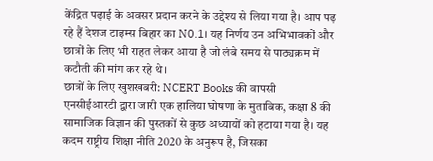केंद्रित पढ़ाई के अवसर प्रदान करने के उद्देश्य से लिया गया है। आप पढ़ रहे हैं देशज टाइम्स बिहार का N0.1। यह निर्णय उन अभिभावकों और छात्रों के लिए भी राहत लेकर आया है जो लंबे समय से पाठ्यक्रम में कटौती की मांग कर रहे थे।
छात्रों के लिए खुशखबरी: NCERT Books की वापसी
एनसीईआरटी द्वारा जारी एक हालिया घोषणा के मुताबिक, कक्षा 8 की सामाजिक विज्ञान की पुस्तकों से कुछ अध्यायों को हटाया गया है। यह कदम राष्ट्रीय शिक्षा नीति 2020 के अनुरूप है, जिसका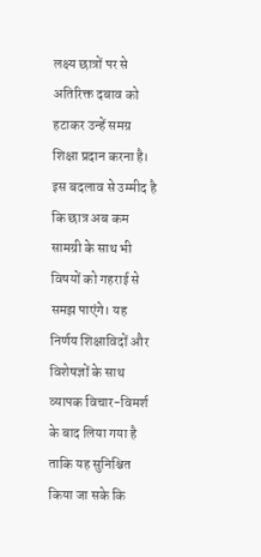लक्ष्य छात्रों पर से अतिरिक्त दबाव को हटाकर उन्हें समग्र शिक्षा प्रदान करना है। इस बदलाव से उम्मीद है कि छात्र अब कम सामग्री के साथ भी विषयों को गहराई से समझ पाएंगे। यह निर्णय शिक्षाविदों और विशेषज्ञों के साथ व्यापक विचार-विमर्श के बाद लिया गया है ताकि यह सुनिश्चित किया जा सके कि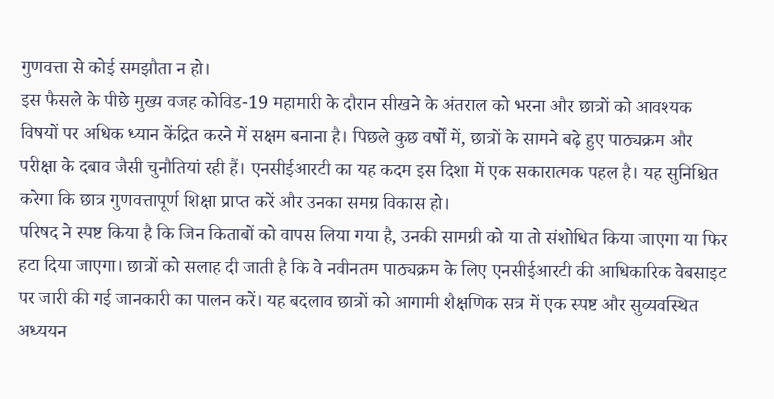गुणवत्ता से कोई समझौता न हो।
इस फैसले के पीछे मुख्य वजह कोविड-19 महामारी के दौरान सीखने के अंतराल को भरना और छात्रों को आवश्यक विषयों पर अधिक ध्यान केंद्रित करने में सक्षम बनाना है। पिछले कुछ वर्षों में, छात्रों के सामने बढ़े हुए पाठ्यक्रम और परीक्षा के दबाव जैसी चुनौतियां रही हैं। एनसीईआरटी का यह कदम इस दिशा में एक सकारात्मक पहल है। यह सुनिश्चित करेगा कि छात्र गुणवत्तापूर्ण शिक्षा प्राप्त करें और उनका समग्र विकास हो।
परिषद ने स्पष्ट किया है कि जिन किताबों को वापस लिया गया है, उनकी सामग्री को या तो संशोधित किया जाएगा या फिर हटा दिया जाएगा। छात्रों को सलाह दी जाती है कि वे नवीनतम पाठ्यक्रम के लिए एनसीईआरटी की आधिकारिक वेबसाइट पर जारी की गई जानकारी का पालन करें। यह बदलाव छात्रों को आगामी शैक्षणिक सत्र में एक स्पष्ट और सुव्यवस्थित अध्ययन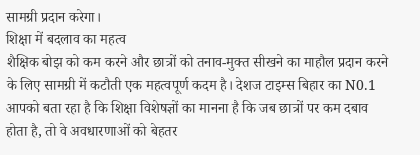सामग्री प्रदान करेगा।
शिक्षा में बदलाव का महत्व
शैक्षिक बोझ को कम करने और छात्रों को तनाव-मुक्त सीखने का माहौल प्रदान करने के लिए सामग्री में कटौती एक महत्वपूर्ण कदम है। देशज टाइम्स बिहार का N0.1 आपको बता रहा है कि शिक्षा विशेषज्ञों का मानना है कि जब छात्रों पर कम दबाव होता है, तो वे अवधारणाओं को बेहतर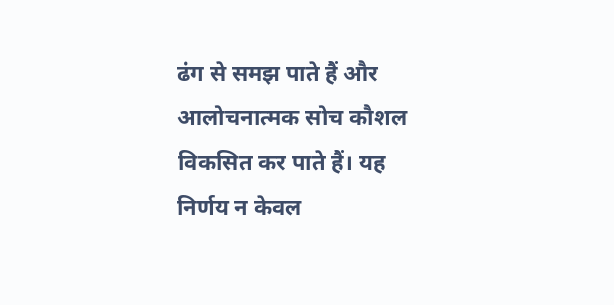ढंग से समझ पाते हैं और आलोचनात्मक सोच कौशल विकसित कर पाते हैं। यह निर्णय न केवल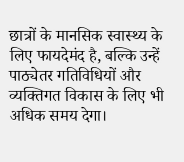छात्रों के मानसिक स्वास्थ्य के लिए फायदेमंद है, बल्कि उन्हें पाठ्येतर गतिविधियों और व्यक्तिगत विकास के लिए भी अधिक समय देगा।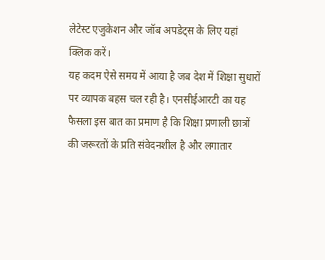लेटेस्ट एजुकेशन और जॉब अपडेट्स के लिए यहां क्लिक करें।
यह कदम ऐसे समय में आया है जब देश में शिक्षा सुधारों पर व्यापक बहस चल रही है। एनसीईआरटी का यह फैसला इस बात का प्रमाण है कि शिक्षा प्रणाली छात्रों की जरूरतों के प्रति संवेदनशील है और लगातार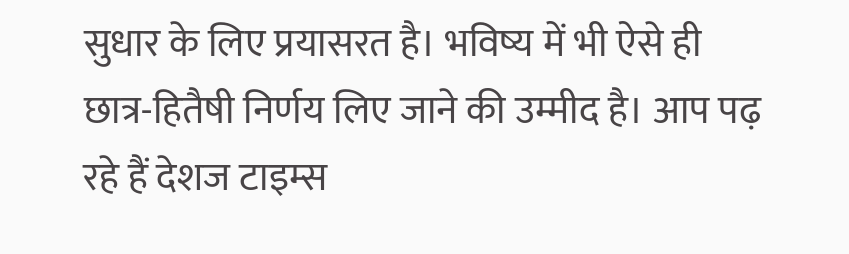सुधार के लिए प्रयासरत है। भविष्य में भी ऐसे ही छात्र-हितैषी निर्णय लिए जाने की उम्मीद है। आप पढ़ रहे हैं देशज टाइम्स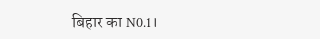बिहार का N0.1।